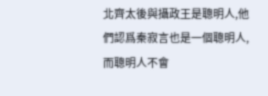北齊太後與攝政王是聰明人,他們認爲秦寂言也是一個聰明人,而聰明人不會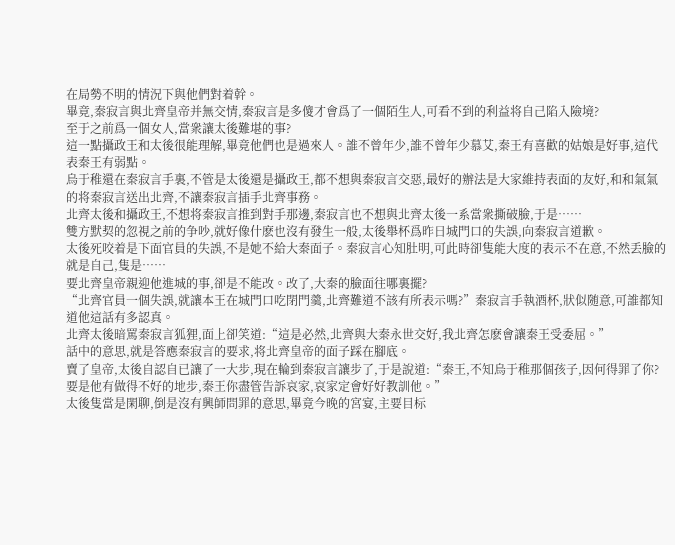在局勢不明的情況下與他們對着幹。
畢竟,秦寂言與北齊皇帝并無交情,秦寂言是多傻才會爲了一個陌生人,可看不到的利益将自己陷入險境?
至于之前爲一個女人,當衆讓太後難堪的事?
這一點攝政王和太後很能理解,畢竟他們也是過來人。誰不曾年少,誰不曾年少慕艾,秦王有喜歡的姑娘是好事,這代表秦王有弱點。
烏于稚還在秦寂言手裏,不管是太後還是攝政王,都不想與秦寂言交惡,最好的辦法是大家維持表面的友好,和和氣氣的将秦寂言送出北齊,不讓秦寂言插手北齊事務。
北齊太後和攝政王,不想将秦寂言推到對手那邊,秦寂言也不想與北齊太後一系當衆撕破臉,于是……
雙方默契的忽視之前的争吵,就好像什麽也沒有發生一般,太後舉杯爲昨日城門口的失誤,向秦寂言道歉。
太後死咬着是下面官員的失誤,不是她不給大秦面子。秦寂言心知肚明,可此時卻隻能大度的表示不在意,不然丢臉的就是自己,隻是……
要北齊皇帝親迎他進城的事,卻是不能改。改了,大秦的臉面往哪裏擺?
“北齊官員一個失誤,就讓本王在城門口吃閉門羹,北齊難道不該有所表示嗎?”秦寂言手執酒杯,狀似随意,可誰都知道他這話有多認真。
北齊太後暗罵秦寂言狐狸,面上卻笑道:“這是必然,北齊與大秦永世交好,我北齊怎麽會讓秦王受委屈。”
話中的意思,就是答應秦寂言的要求,将北齊皇帝的面子踩在腳底。
賣了皇帝,太後自認自已讓了一大步,現在輪到秦寂言讓步了,于是說道:“秦王,不知烏于稚那個孩子,因何得罪了你?要是他有做得不好的地步,秦王你盡管告訴哀家,哀家定會好好教訓他。”
太後隻當是閑聊,倒是沒有興師問罪的意思,畢竟今晚的宮宴,主要目标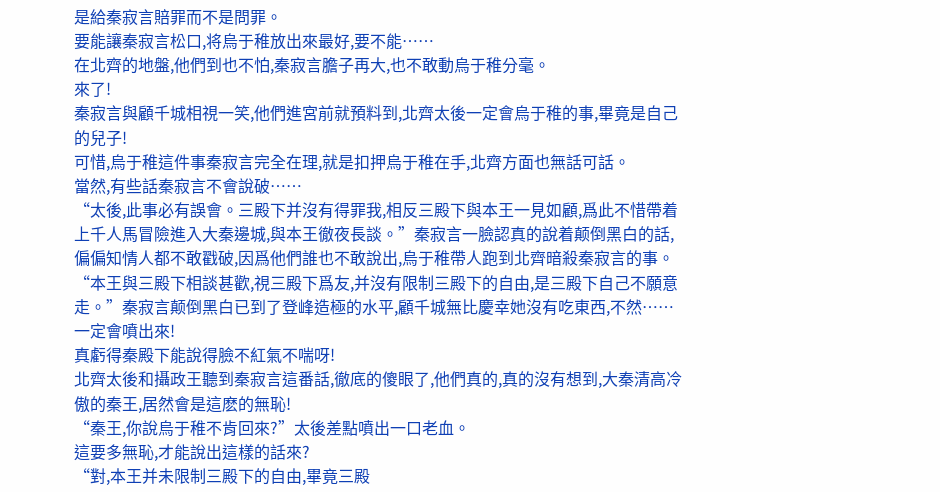是給秦寂言賠罪而不是問罪。
要能讓秦寂言松口,将烏于稚放出來最好,要不能……
在北齊的地盤,他們到也不怕,秦寂言膽子再大,也不敢動烏于稚分毫。
來了!
秦寂言與顧千城相視一笑,他們進宮前就預料到,北齊太後一定會烏于稚的事,畢竟是自己的兒子!
可惜,烏于稚這件事秦寂言完全在理,就是扣押烏于稚在手,北齊方面也無話可話。
當然,有些話秦寂言不會說破……
“太後,此事必有誤會。三殿下并沒有得罪我,相反三殿下與本王一見如顧,爲此不惜帶着上千人馬冒險進入大秦邊城,與本王徹夜長談。”秦寂言一臉認真的說着颠倒黑白的話,偏偏知情人都不敢戳破,因爲他們誰也不敢說出,烏于稚帶人跑到北齊暗殺秦寂言的事。
“本王與三殿下相談甚歡,視三殿下爲友,并沒有限制三殿下的自由,是三殿下自己不願意走。”秦寂言颠倒黑白已到了登峰造極的水平,顧千城無比慶幸她沒有吃東西,不然……
一定會噴出來!
真虧得秦殿下能說得臉不紅氣不喘呀!
北齊太後和攝政王聽到秦寂言這番話,徹底的傻眼了,他們真的,真的沒有想到,大秦清高冷傲的秦王,居然會是這麽的無恥!
“秦王,你說烏于稚不肯回來?”太後差點噴出一口老血。
這要多無恥,才能說出這樣的話來?
“對,本王并未限制三殿下的自由,畢竟三殿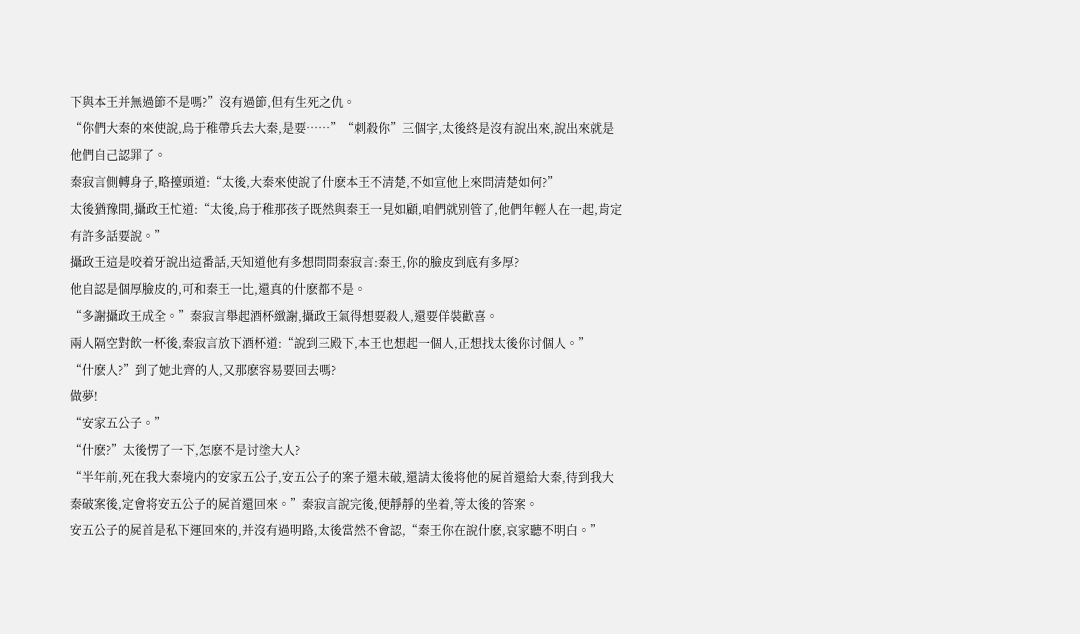下與本王并無過節不是嗎?”沒有過節,但有生死之仇。
“你們大秦的來使說,烏于稚帶兵去大秦,是要……”“刺殺你”三個字,太後終是沒有說出來,說出來就是他們自己認罪了。
秦寂言側轉身子,略擡頭道:“太後,大秦來使說了什麽本王不清楚,不如宣他上來問清楚如何?”
太後猶豫間,攝政王忙道:“太後,烏于稚那孩子既然與秦王一見如顧,咱們就别管了,他們年輕人在一起,肯定有許多話要說。”
攝政王這是咬着牙說出這番話,天知道他有多想問問秦寂言:秦王,你的臉皮到底有多厚?
他自認是個厚臉皮的,可和秦王一比,還真的什麽都不是。
“多謝攝政王成全。”秦寂言舉起酒杯緻謝,攝政王氣得想要殺人,還要佯裝歡喜。
兩人隔空對飲一杯後,秦寂言放下酒杯道:“說到三殿下,本王也想起一個人,正想找太後你讨個人。”
“什麽人?”到了她北齊的人,又那麽容易要回去嗎?
做夢!
“安家五公子。”
“什麽?”太後愣了一下,怎麽不是讨塗大人?
“半年前,死在我大秦境内的安家五公子,安五公子的案子還未破,還請太後将他的屍首還給大秦,待到我大秦破案後,定會将安五公子的屍首還回來。”秦寂言說完後,便靜靜的坐着,等太後的答案。
安五公子的屍首是私下運回來的,并沒有過明路,太後當然不會認,“秦王你在說什麽,哀家聽不明白。”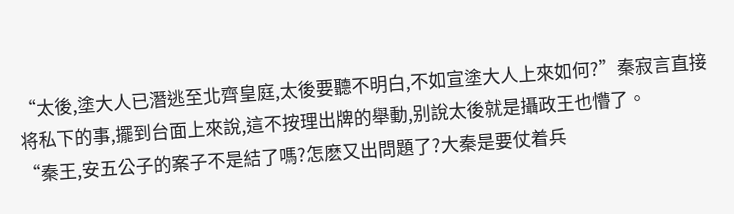“太後,塗大人已潛逃至北齊皇庭,太後要聽不明白,不如宣塗大人上來如何?”秦寂言直接将私下的事,擺到台面上來說,這不按理出牌的舉動,别說太後就是攝政王也懵了。
“秦王,安五公子的案子不是結了嗎?怎麽又出問題了?大秦是要仗着兵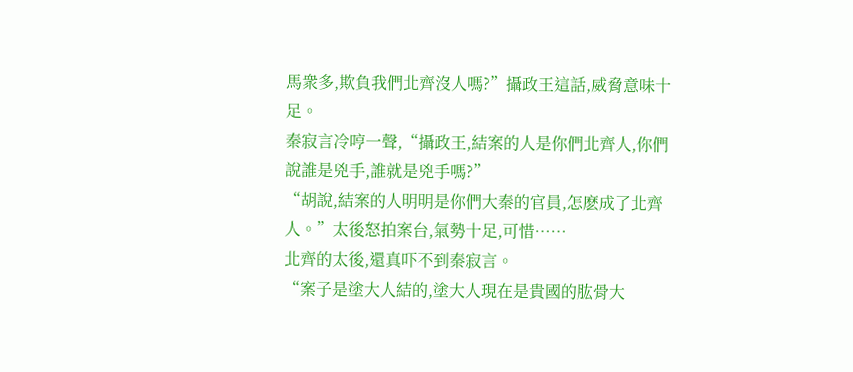馬衆多,欺負我們北齊沒人嗎?”攝政王這話,威脅意味十足。
秦寂言冷哼一聲,“攝政王,結案的人是你們北齊人,你們說誰是兇手,誰就是兇手嗎?”
“胡說,結案的人明明是你們大秦的官員,怎麽成了北齊人。”太後怒拍案台,氣勢十足,可惜……
北齊的太後,還真吓不到秦寂言。
“案子是塗大人結的,塗大人現在是貴國的肱骨大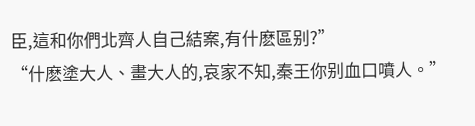臣,這和你們北齊人自己結案,有什麽區别?”
“什麽塗大人、畫大人的,哀家不知,秦王你别血口噴人。”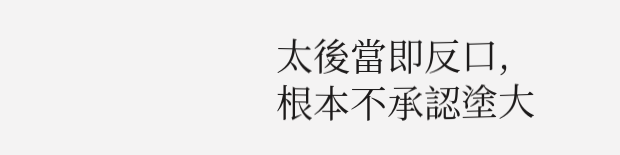太後當即反口,根本不承認塗大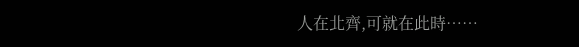人在北齊,可就在此時……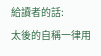給讀者的話:
太後的自稱一律用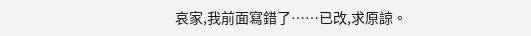哀家,我前面寫錯了……已改,求原諒。